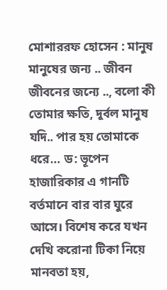মোশাররফ হোসেন : মানুষ মানুষের জন্য .. জীবন জীবনের জন্যে .., বলো কী তোমার ক্ষতি, দুর্বল মানুষ যদি.. পার হয় তোমাকে ধরে… ড: ভূপেন হাজারিকার এ গানটি বর্তমানে বার বার ঘুরে আসে। বিশেষ করে যখন দেখি করোনা টিকা নিয়ে মানবতা হয়,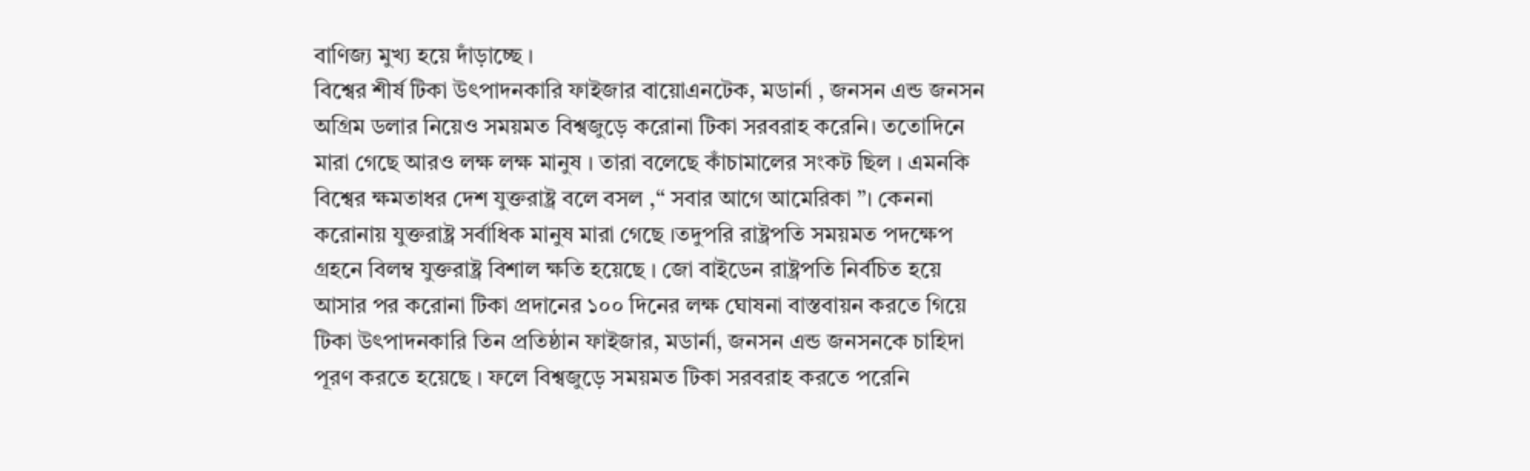বাণিজ্য মুখ্য হয়ে দাঁড়াচ্ছে ।
বিশ্বের শীর্ষ টিকা উৎপাদনকারি ফাইজার বায়োএনটেক, মডার্না , জনসন এন্ড জনসন অগ্রিম ডলার নিয়েও সময়মত বিশ্বজুড়ে করোনা টিকা সরবরাহ করেনি। ততোদিনে মারা গেছে আরও লক্ষ লক্ষ মানুষ । তারা বলেছে কাঁচামালের সংকট ছিল । এমনকি বিশ্বের ক্ষমতাধর দেশ যুক্তরাষ্ট্র বলে বসল ,“ সবার আগে আমেরিকা ”। কেননা করোনায় যুক্তরাষ্ট্র সর্বাধিক মানুষ মারা গেছে ।তদুপরি রাষ্ট্রপতি সময়মত পদক্ষেপ গ্রহনে বিলম্ব যুক্তরাষ্ট্র বিশাল ক্ষতি হয়েছে । জো বাইডেন রাষ্ট্রপতি নির্বচিত হয়ে আসার পর করোনা টিকা প্রদানের ১০০ দিনের লক্ষ ঘোষনা বাস্তবায়ন করতে গিয়ে টিকা উৎপাদনকারি তিন প্রতিষ্ঠান ফাইজার, মডার্না, জনসন এন্ড জনসনকে চাহিদা পূরণ করতে হয়েছে । ফলে বিশ্বজুড়ে সময়মত টিকা সরবরাহ করতে পরেনি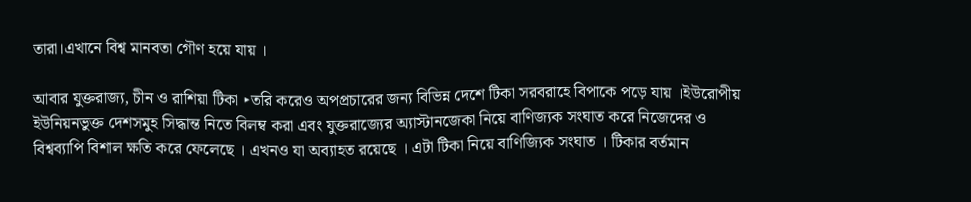তারা।এখানে বিশ্ব মানবতা গৌণ হয়ে যায় ।

আবার যুক্তরাজ্য, চীন ও রাশিয়া টিকা ‣তরি করেও অপপ্রচারের জন্য বিভিন্ন দেশে টিকা সরবরাহে বিপাকে পড়ে যায় ।ইউরোপীয় ইউনিয়নভুক্ত দেশসমুহ সিদ্ধান্ত নিতে বিলম্ব করা এবং যুক্তরাজ্যের অ্যাস্টানজেকা নিয়ে বাণিজ্যক সংঘাত করে নিজেদের ও
বিশ্বব্যাপি বিশাল ক্ষতি করে ফেলেছে । এখনও যা অব্যাহত রয়েছে । এটা টিকা নিয়ে বাণিজ্যিক সংঘাত । টিকার বর্তমান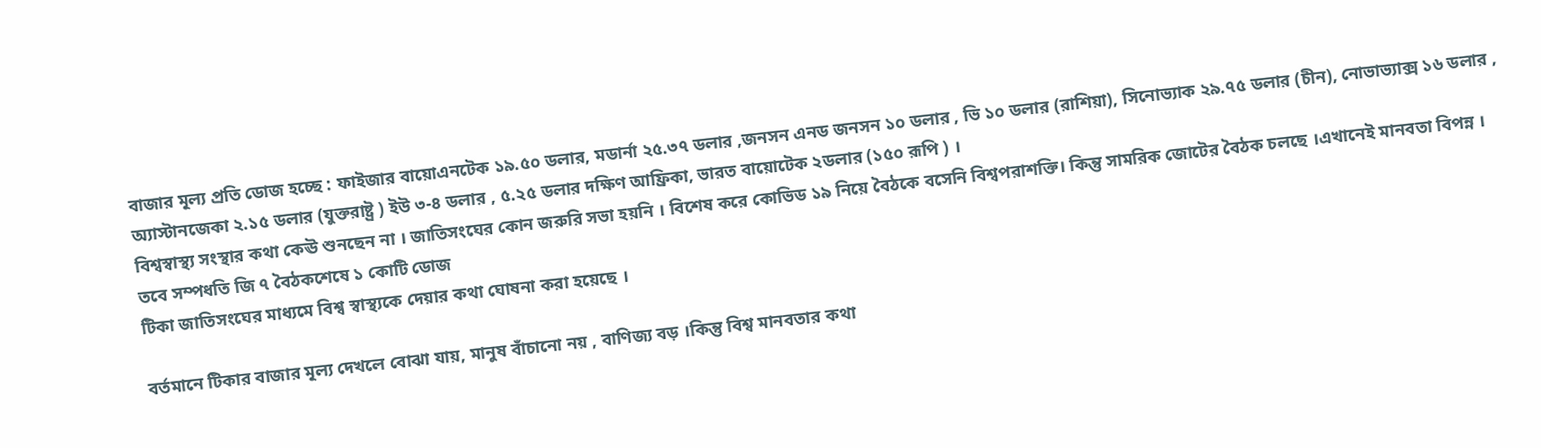বাজার মূল্য প্রতি ডোজ হচ্ছে : ফাইজার বায়োএনটেক ১৯.৫০ ডলার, মডার্না ২৫.৩৭ ডলার ,জনসন এনড জনসন ১০ ডলার , ভি ১০ ডলার (রাশিয়া), সিনোভ্যাক ২৯.৭৫ ডলার (চীন), নোভাভ্যাক্স ১৬ ডলার , অ্যাস্টানজেকা ২.১৫ ডলার (যুক্তরাষ্ট্র ) ইউ ৩-৪ ডলার , ৫.২৫ ডলার দক্ষিণ আফ্রিকা, ভারত বায়োটেক ২ডলার (১৫০ রূপি ) ।
বিশ্বস্বাস্থ্য সংস্থার কথা কেঊ শুনছেন না । জাতিসংঘের কোন জরুরি সভা হয়নি । বিশেষ করে কোভিড ১৯ নিয়ে বৈঠকে বসেনি বিশ্বপরাশক্তি। কিন্তু সামরিক জোটের বৈঠক চলছে ।এখানেই মানবতা বিপন্ন । তবে সম্পধতি জি ৭ বৈঠকশেষে ১ কোটি ডোজ
টিকা জাতিসংঘের মাধ্যমে বিশ্ব স্বাস্থ্যকে দেয়ার কথা ঘোষনা করা হয়েছে ।

বর্তমানে টিকার বাজার মূল্য দেখলে বোঝা যায়, মানুষ বাঁচানো নয় , বাণিজ্য বড় ।কিন্তু বিশ্ব মানবতার কথা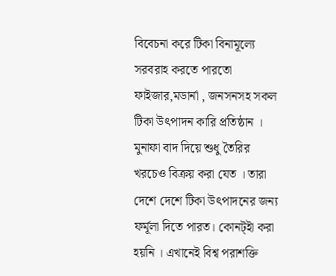বিবেচনা করে টিকা বিনামূল্যে সরবরাহ করতে পারতো ফাইজার,মডার্না , জনসনসহ সকল টিকা উৎপাদন কারি প্রতিষ্ঠান । মুনাফা বাদ দিয়ে শুধু তৈরির খরচেও বিক্রয় করা যেত । তারা দেশে দেশে টিকা উৎপাদনের জন্য ফর্মূলা দিতে পারত। কোনট্ইা করা হয়নি । এখানেই বিশ্ব পরাশক্তি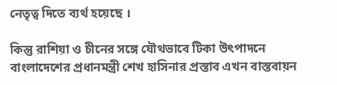নেতৃত্ব দিতে ব্যর্থ হয়েছে ।

কিন্তু রাশিয়া ও চীনের সঙ্গে যৌথভাবে টিকা উৎপাদনে বাংলাদেশের প্রধানমন্ত্রী শেখ হাসিনার প্রস্তাব এখন বাস্তবায়ন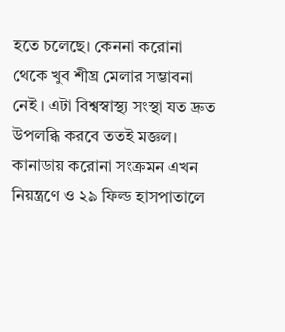হতে চলেছে। কেননা করোনা থেকে খুব শীঘ্র মেলার সম্ভাবনা নেই । এটা বিশ্বস্বাস্থ্য সংস্থা যত দ্রুত উপলব্ধি করবে ততই মজ্ঞল।
কানাডায় করোনা সংক্রমন এখন নিয়ন্ত্রণে ও ২৯ ফিল্ড হাসপাতালে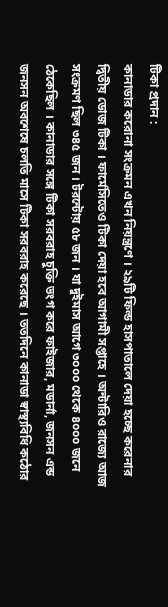টিকা প্রদান :
কানাডার করোনা সংক্রমন এখন নিয়ন্ত্রণে । ২৯টি ফিল্ড হাসপাতালে দেয়া হচ্ছে করেনার দ্বিতীয় ডোজ টিকা । ফার্মেসিতেও টিকা দেয়া হবে আগামী সপ্তাহে । অন্টারিও রাজ্যে আজ সংক্রমণ ছিল ৩৪৫ জন । টরন্টোয় ৫৮ জন । যা দুইমাস আগে ৩০০০ থেকে ৪০০০ জনে ঠেকেছিল । কানাডার সঙ্গে টিকা সরবরাহ চুক্তি ভংগ করে ফাইজার, মডার্না, জনসন এন্ড জনসন অবশেষে চলতি মাসে টিকা সরবরাহ করেছে । ততদিনে কানাডা স্বাস্থ্যবিধি কঠোর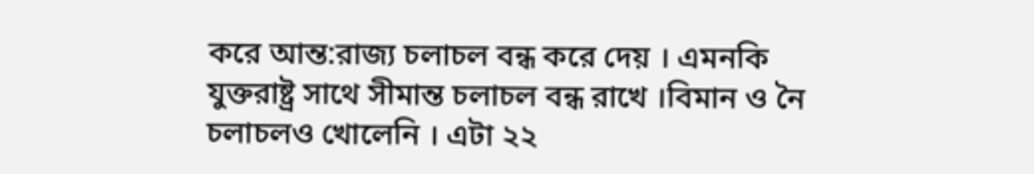করে আন্ত:রাজ্য চলাচল বন্ধ করে দেয় । এমনকি যুক্তরাষ্ট্র সাথে সীমান্ত চলাচল বন্ধ রাখে ।বিমান ও নৈ চলাচলও খোলেনি । এটা ২২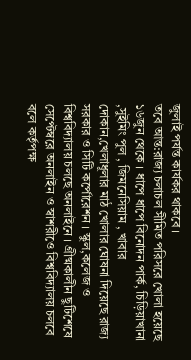জুলাই পর্যন্ত কার্যকর থাকবে ।
তবে আন্ত:রাজ্য চলাচল সীমিত পরিসরে খোলা হয়েছে ১৬জুন থেকে । ধাপে ধাপে বিনোদন পার্ক, চিড়িয়াখানা ,সুইমিং পুল , জিমনেসিয়াম , খাবার দোকান,খেলাধূলার মাঠ খোলার ঘোষনা দিয়েছে রাজ্য সরকার ও সিটি কর্পোরেশন । স্কুল,কলেজ ও
বিশ্ববিদ্যালয় চলছে অনলাইনে । গ্রীষ্মকালীন ছুটিশেষে সেপ্টেম্বরে অনলাইন ও স্বাশরীওে বিশ্ববিদ্যালয় চলবে বলে কর্তৃপক্ষ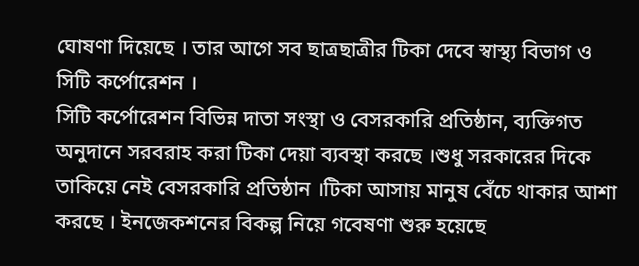ঘোষণা দিয়েছে । তার আগে সব ছাত্রছাত্রীর টিকা দেবে স্বাস্থ্য বিভাগ ও সিটি কর্পোরেশন ।
সিটি কর্পোরেশন বিভিন্ন দাতা সংস্থা ও বেসরকারি প্রতিষ্ঠান, ব্যক্তিগত অনুদানে সরবরাহ করা টিকা দেয়া ব্যবস্থা করছে ।শুধু সরকারের দিকে তাকিয়ে নেই বেসরকারি প্রতিষ্ঠান ।টিকা আসায় মানুষ বেঁচে থাকার আশা করছে । ইনজেকশনের বিকল্প নিয়ে গবেষণা শুরু হয়েছে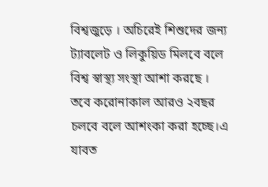বিশ্বজুড়ে । অচিরেই শিশুদের জন্য ট্যাবলেট ও লিকুয়িড মিলবে বলে বিশ্ব স্বাস্থ্য সংস্থা আশা করছে । তবে করোনাকাল আরও ২বছর চলবে বলে আশংকা করা হচ্ছে।এ যাবত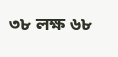৩৮ লক্ষ ৬৮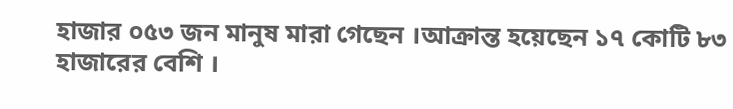হাজার ০৫৩ জন মানুষ মারা গেছেন ।আক্রান্ত হয়েছেন ১৭ কোটি ৮৩ হাজারের বেশি ।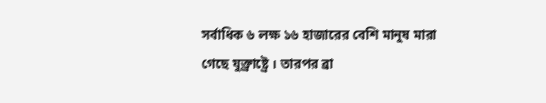সর্বাধিক ৬ লক্ষ ১৬ হাজারের বেশি মানুষ মারা গেছে যুক্ত্রাষ্ট্রে । তারপর ব্রা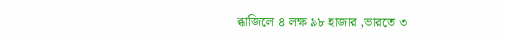ব্ধাজিলে ৪ লক্ষ ৯৮ হাজার ,ভারতে ৩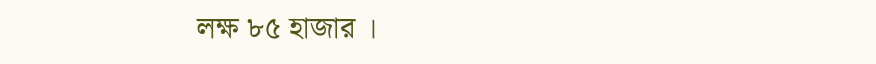লক্ষ ৮৫ হাজার ।